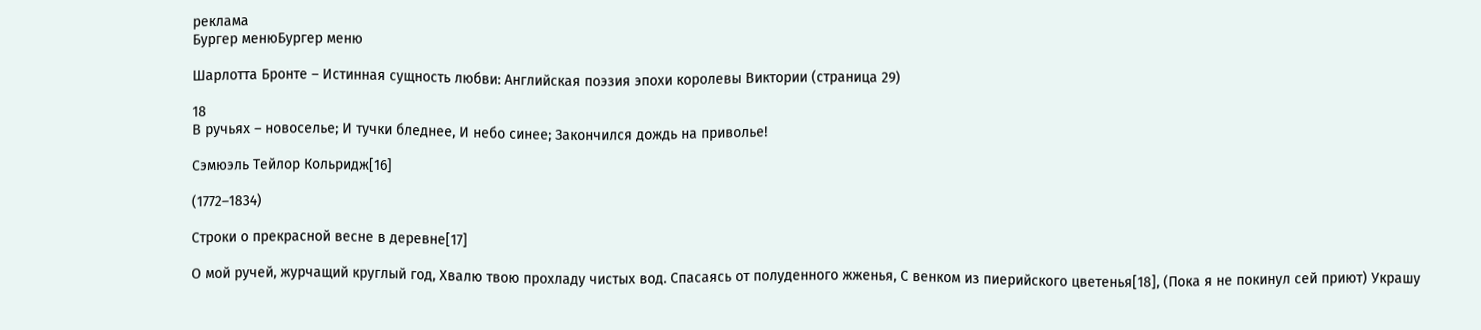реклама
Бургер менюБургер меню

Шарлотта Бронте – Истинная сущность любви: Английская поэзия эпохи королевы Виктории (страница 29)

18
В ручьях – новоселье; И тучки бледнее, И небо синее; Закончился дождь на приволье!

Сэмюэль Тейлор Кольридж[16]

(1772–1834)

Строки о прекрасной весне в деревне[17]

О мой ручей, журчащий круглый год, Хвалю твою прохладу чистых вод. Спасаясь от полуденного жженья, С венком из пиерийского цветенья[18], (Пока я не покинул сей приют) Украшу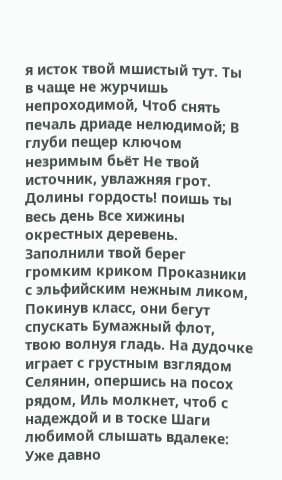я исток твой мшистый тут. Ты в чаще не журчишь непроходимой, Чтоб снять печаль дриаде нелюдимой; В глуби пещер ключом незримым бьёт Не твой источник, увлажняя грот. Долины гордость! поишь ты весь день Все хижины окрестных деревень. Заполнили твой берег громким криком Проказники с эльфийским нежным ликом, Покинув класс, они бегут спускать Бумажный флот, твою волнуя гладь. На дудочке играет с грустным взглядом Селянин, опершись на посох рядом, Иль молкнет, чтоб с надеждой и в тоске Шаги любимой слышать вдалеке: Уже давно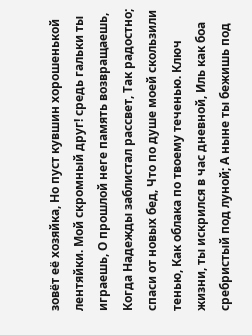зовёт её хозяйка, Но пуст кувшин хорошенькой лентяйки. Мой скромный друг! средь гальки ты играешь, О прошлой неге память возвращаешь, Когда Надежды заблистал рассвет, Так радостно; спаси от новых бед, Что по душе моей скользили тенью, Как облака по твоему теченью. Ключ жизни, ты искрился в час дневной, Иль как боа сребристый под луной; А ныне ты бежишь под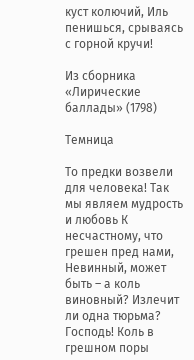куст колючий, Иль пенишься, срываясь с горной кручи!

Из сборника «Лирические баллады» (1798)

Темница

То предки возвели для человека! Так мы являем мудрость и любовь К несчастному, что грешен пред нами, Невинный, может быть – а коль виновный? Излечит ли одна тюрьма? Господь! Коль в грешном поры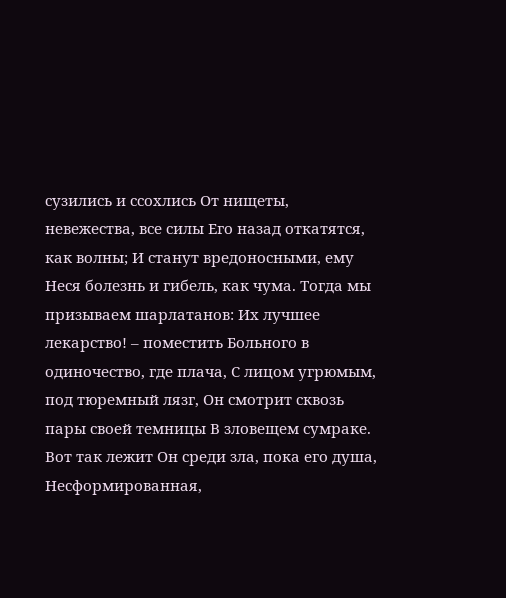сузились и ссохлись От нищеты, невежества, все силы Его назад откатятся, как волны; И станут вредоносными, ему Неся болезнь и гибель, как чума. Тогда мы призываем шарлатанов: Их лучшее лекарство! – поместить Больного в одиночество, где плача, С лицом угрюмым, под тюремный лязг, Он смотрит сквозь пары своей темницы В зловещем сумраке. Вот так лежит Он среди зла, пока его душа, Несформированная,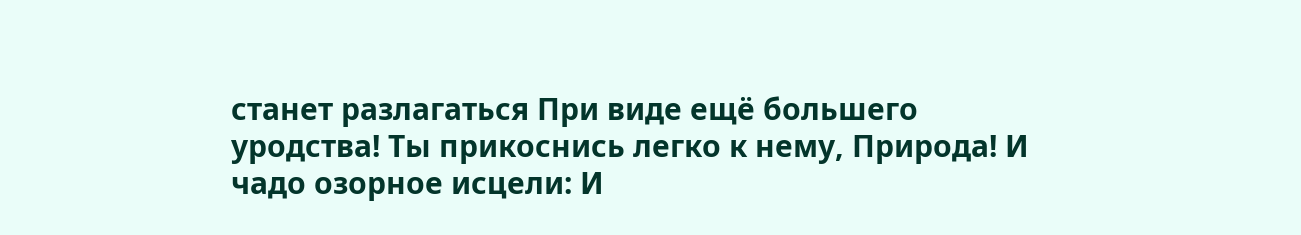станет разлагаться При виде ещё большего уродства! Ты прикоснись легко к нему, Природа! И чадо озорное исцели: И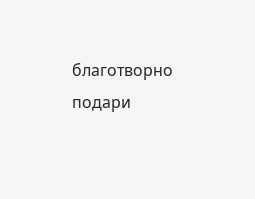благотворно подари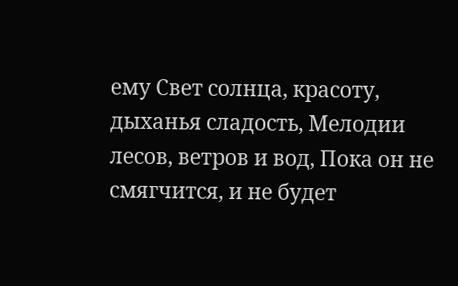ему Свет солнца, красоту, дыханья сладость, Мелодии лесов, ветров и вод, Пока он не смягчится, и не будет